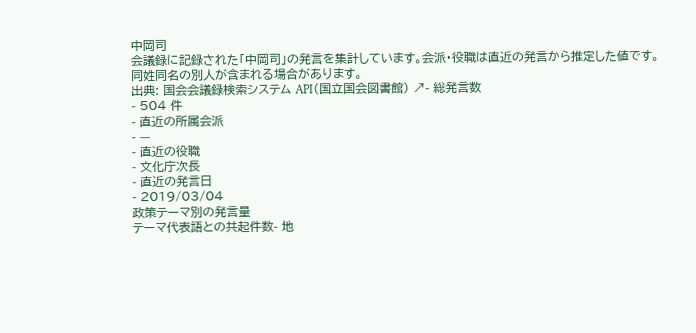中岡司
会議録に記録された「中岡司」の発言を集計しています。会派・役職は直近の発言から推定した値です。同姓同名の別人が含まれる場合があります。
出典: 国会会議録検索システム API(国立国会図書館) ↗- 総発言数
- 504 件
- 直近の所属会派
- —
- 直近の役職
- 文化庁次長
- 直近の発言日
- 2019/03/04
政策テーマ別の発言量
テーマ代表語との共起件数- 地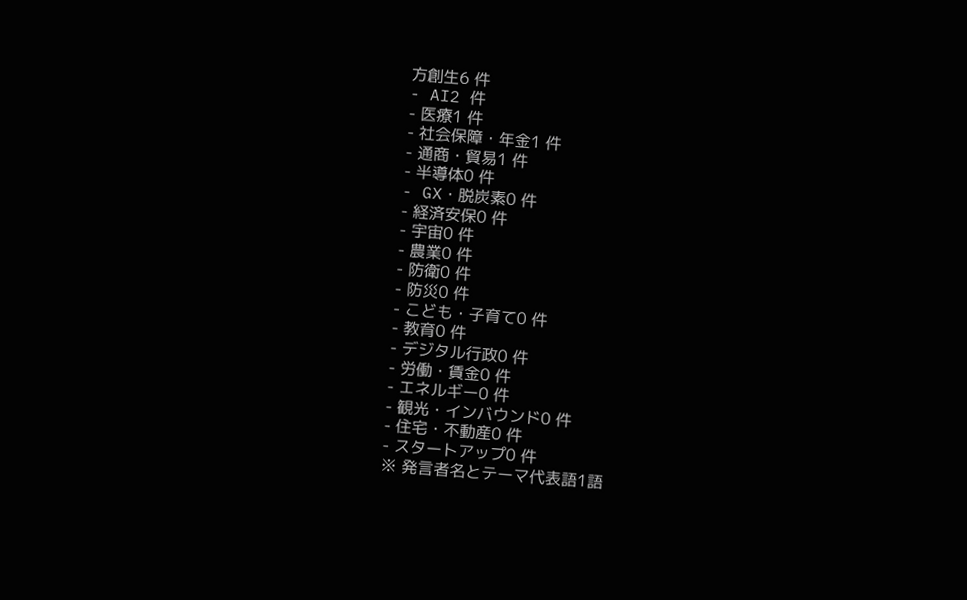方創生6 件
- AI2 件
- 医療1 件
- 社会保障・年金1 件
- 通商・貿易1 件
- 半導体0 件
- GX・脱炭素0 件
- 経済安保0 件
- 宇宙0 件
- 農業0 件
- 防衛0 件
- 防災0 件
- こども・子育て0 件
- 教育0 件
- デジタル行政0 件
- 労働・賃金0 件
- エネルギー0 件
- 観光・インバウンド0 件
- 住宅・不動産0 件
- スタートアップ0 件
※ 発言者名とテーマ代表語1語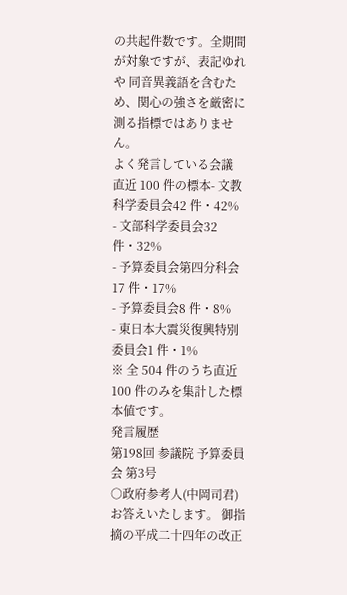の共起件数です。全期間が対象ですが、表記ゆれや 同音異義語を含むため、関心の強さを厳密に測る指標ではありません。
よく発言している会議
直近 100 件の標本- 文教科学委員会42 件・42%
- 文部科学委員会32 件・32%
- 予算委員会第四分科会17 件・17%
- 予算委員会8 件・8%
- 東日本大震災復興特別委員会1 件・1%
※ 全 504 件のうち直近 100 件のみを集計した標本値です。
発言履歴
第198回 参議院 予算委員会 第3号
○政府参考人(中岡司君) お答えいたします。 御指摘の平成二十四年の改正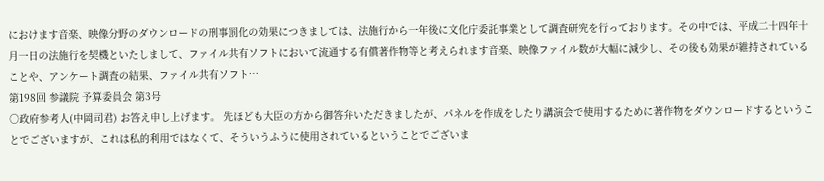におけます音楽、映像分野のダウンロードの刑事罰化の効果につきましては、法施行から一年後に文化庁委託事業として調査研究を行っております。その中では、平成二十四年十月一日の法施行を契機といたしまして、ファイル共有ソフトにおいて流通する有償著作物等と考えられます音楽、映像ファイル数が大幅に減少し、その後も効果が維持されていることや、アンケート調査の結果、ファイル共有ソフト…
第198回 参議院 予算委員会 第3号
○政府参考人(中岡司君) お答え申し上げます。 先ほども大臣の方から御答弁いただきましたが、パネルを作成をしたり講演会で使用するために著作物をダウンロードするということでございますが、これは私的利用ではなくて、そういうふうに使用されているということでございま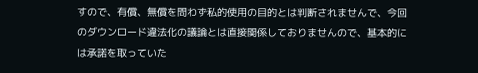すので、有償、無償を問わず私的使用の目的とは判断されませんで、今回のダウンロード違法化の議論とは直接関係しておりませんので、基本的には承諾を取っていた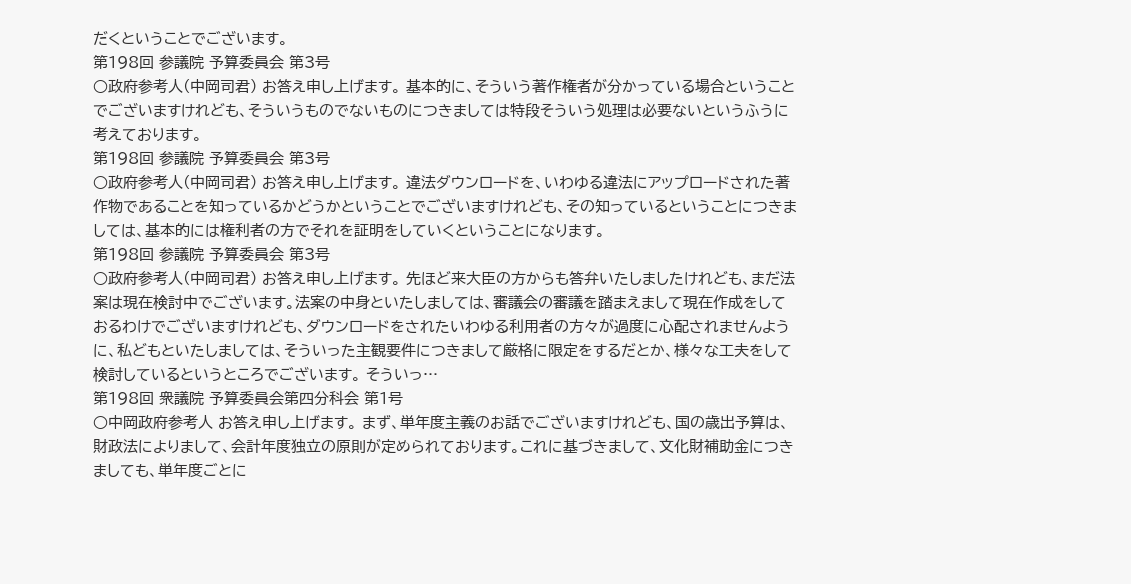だくということでございます。
第198回 参議院 予算委員会 第3号
○政府参考人(中岡司君) お答え申し上げます。 基本的に、そういう著作権者が分かっている場合ということでございますけれども、そういうものでないものにつきましては特段そういう処理は必要ないというふうに考えております。
第198回 参議院 予算委員会 第3号
○政府参考人(中岡司君) お答え申し上げます。 違法ダウンロードを、いわゆる違法にアップロードされた著作物であることを知っているかどうかということでございますけれども、その知っているということにつきましては、基本的には権利者の方でそれを証明をしていくということになります。
第198回 参議院 予算委員会 第3号
○政府参考人(中岡司君) お答え申し上げます。 先ほど来大臣の方からも答弁いたしましたけれども、まだ法案は現在検討中でございます。法案の中身といたしましては、審議会の審議を踏まえまして現在作成をしておるわけでございますけれども、ダウンロードをされたいわゆる利用者の方々が過度に心配されませんように、私どもといたしましては、そういった主観要件につきまして厳格に限定をするだとか、様々な工夫をして検討しているというところでございます。 そういっ…
第198回 衆議院 予算委員会第四分科会 第1号
○中岡政府参考人 お答え申し上げます。 まず、単年度主義のお話でございますけれども、国の歳出予算は、財政法によりまして、会計年度独立の原則が定められております。これに基づきまして、文化財補助金につきましても、単年度ごとに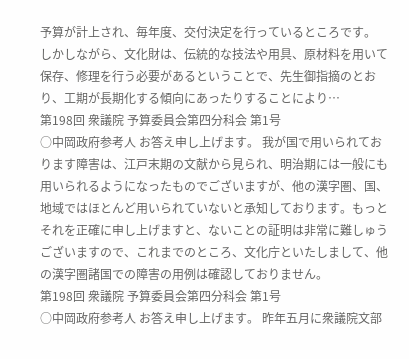予算が計上され、毎年度、交付決定を行っているところです。 しかしながら、文化財は、伝統的な技法や用具、原材料を用いて保存、修理を行う必要があるということで、先生御指摘のとおり、工期が長期化する傾向にあったりすることにより…
第198回 衆議院 予算委員会第四分科会 第1号
○中岡政府参考人 お答え申し上げます。 我が国で用いられております障害は、江戸末期の文献から見られ、明治期には一般にも用いられるようになったものでございますが、他の漢字圏、国、地域ではほとんど用いられていないと承知しております。もっとそれを正確に申し上げますと、ないことの証明は非常に難しゅうございますので、これまでのところ、文化庁といたしまして、他の漢字圏諸国での障害の用例は確認しておりません。
第198回 衆議院 予算委員会第四分科会 第1号
○中岡政府参考人 お答え申し上げます。 昨年五月に衆議院文部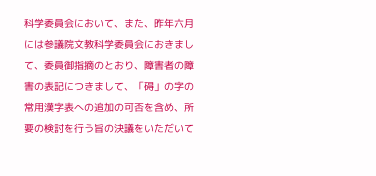科学委員会において、また、昨年六月には参議院文教科学委員会におきまして、委員御指摘のとおり、障害者の障害の表記につきまして、「碍」の字の常用漢字表への追加の可否を含め、所要の検討を行う旨の決議をいただいて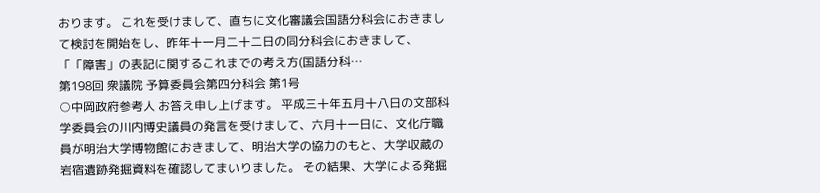おります。 これを受けまして、直ちに文化審議会国語分科会におきまして検討を開始をし、昨年十一月二十二日の同分科会におきまして、「「障害」の表記に関するこれまでの考え方(国語分科…
第198回 衆議院 予算委員会第四分科会 第1号
○中岡政府参考人 お答え申し上げます。 平成三十年五月十八日の文部科学委員会の川内博史議員の発言を受けまして、六月十一日に、文化庁職員が明治大学博物館におきまして、明治大学の協力のもと、大学収蔵の岩宿遺跡発掘資料を確認してまいりました。 その結果、大学による発掘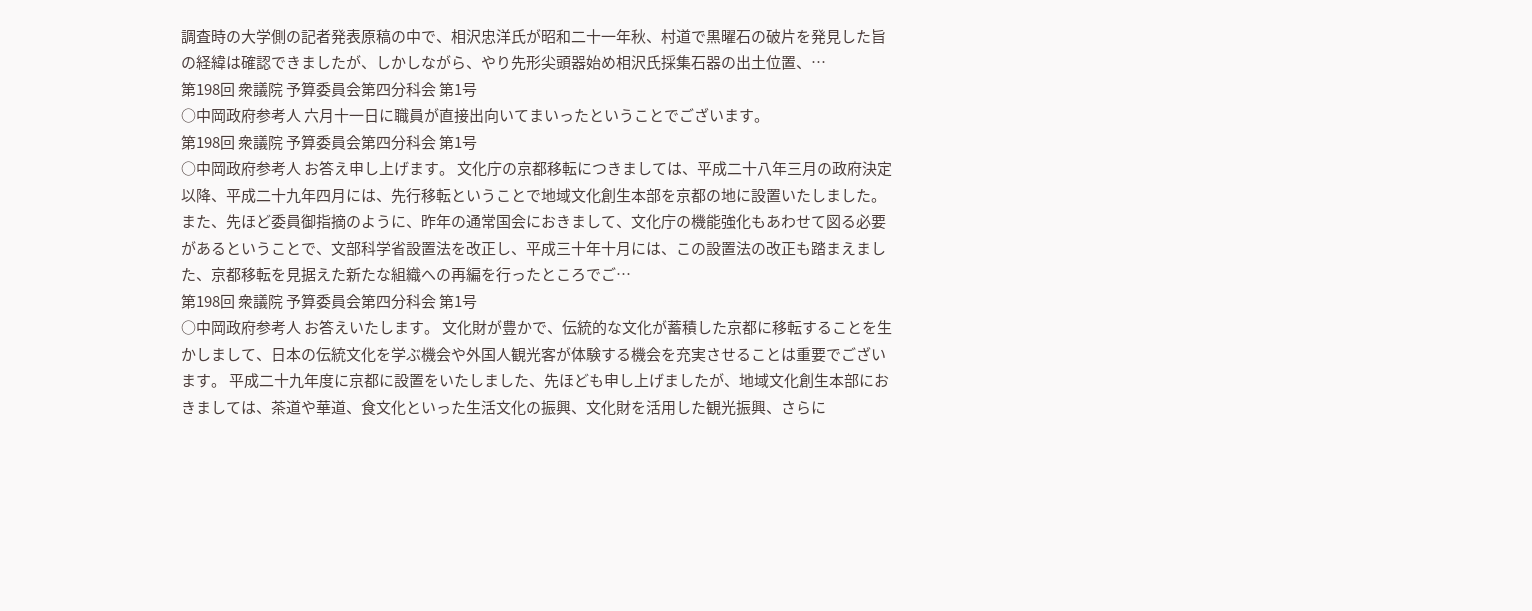調査時の大学側の記者発表原稿の中で、相沢忠洋氏が昭和二十一年秋、村道で黒曜石の破片を発見した旨の経緯は確認できましたが、しかしながら、やり先形尖頭器始め相沢氏採集石器の出土位置、…
第198回 衆議院 予算委員会第四分科会 第1号
○中岡政府参考人 六月十一日に職員が直接出向いてまいったということでございます。
第198回 衆議院 予算委員会第四分科会 第1号
○中岡政府参考人 お答え申し上げます。 文化庁の京都移転につきましては、平成二十八年三月の政府決定以降、平成二十九年四月には、先行移転ということで地域文化創生本部を京都の地に設置いたしました。 また、先ほど委員御指摘のように、昨年の通常国会におきまして、文化庁の機能強化もあわせて図る必要があるということで、文部科学省設置法を改正し、平成三十年十月には、この設置法の改正も踏まえました、京都移転を見据えた新たな組織への再編を行ったところでご…
第198回 衆議院 予算委員会第四分科会 第1号
○中岡政府参考人 お答えいたします。 文化財が豊かで、伝統的な文化が蓄積した京都に移転することを生かしまして、日本の伝統文化を学ぶ機会や外国人観光客が体験する機会を充実させることは重要でございます。 平成二十九年度に京都に設置をいたしました、先ほども申し上げましたが、地域文化創生本部におきましては、茶道や華道、食文化といった生活文化の振興、文化財を活用した観光振興、さらに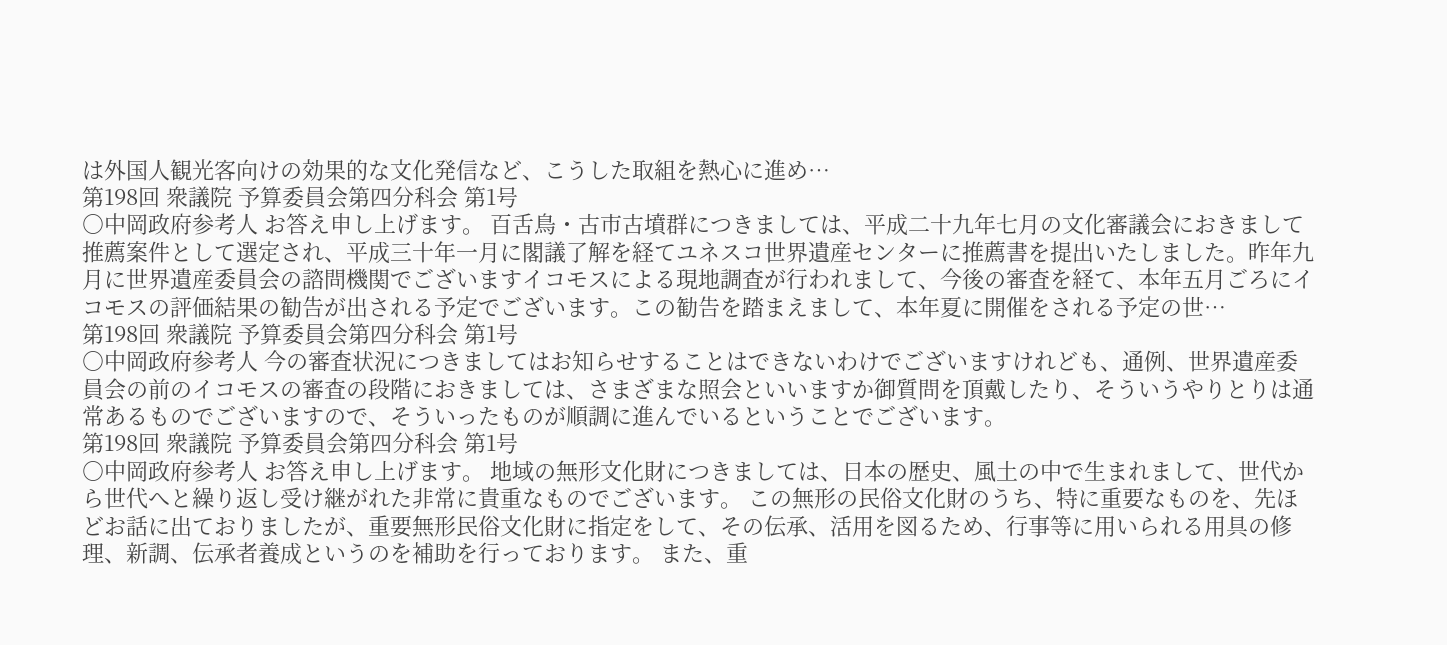は外国人観光客向けの効果的な文化発信など、こうした取組を熱心に進め…
第198回 衆議院 予算委員会第四分科会 第1号
○中岡政府参考人 お答え申し上げます。 百舌鳥・古市古墳群につきましては、平成二十九年七月の文化審議会におきまして推薦案件として選定され、平成三十年一月に閣議了解を経てユネスコ世界遺産センターに推薦書を提出いたしました。昨年九月に世界遺産委員会の諮問機関でございますイコモスによる現地調査が行われまして、今後の審査を経て、本年五月ごろにイコモスの評価結果の勧告が出される予定でございます。この勧告を踏まえまして、本年夏に開催をされる予定の世…
第198回 衆議院 予算委員会第四分科会 第1号
○中岡政府参考人 今の審査状況につきましてはお知らせすることはできないわけでございますけれども、通例、世界遺産委員会の前のイコモスの審査の段階におきましては、さまざまな照会といいますか御質問を頂戴したり、そういうやりとりは通常あるものでございますので、そういったものが順調に進んでいるということでございます。
第198回 衆議院 予算委員会第四分科会 第1号
○中岡政府参考人 お答え申し上げます。 地域の無形文化財につきましては、日本の歴史、風土の中で生まれまして、世代から世代へと繰り返し受け継がれた非常に貴重なものでございます。 この無形の民俗文化財のうち、特に重要なものを、先ほどお話に出ておりましたが、重要無形民俗文化財に指定をして、その伝承、活用を図るため、行事等に用いられる用具の修理、新調、伝承者養成というのを補助を行っております。 また、重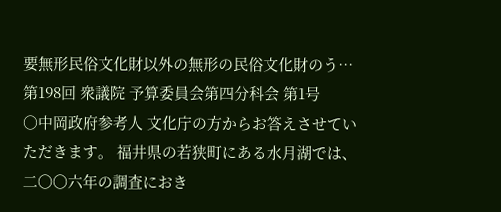要無形民俗文化財以外の無形の民俗文化財のう…
第198回 衆議院 予算委員会第四分科会 第1号
○中岡政府参考人 文化庁の方からお答えさせていただきます。 福井県の若狭町にある水月湖では、二〇〇六年の調査におき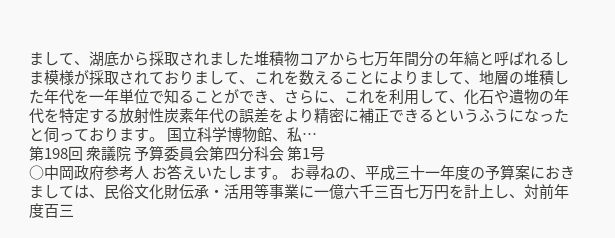まして、湖底から採取されました堆積物コアから七万年間分の年縞と呼ばれるしま模様が採取されておりまして、これを数えることによりまして、地層の堆積した年代を一年単位で知ることができ、さらに、これを利用して、化石や遺物の年代を特定する放射性炭素年代の誤差をより精密に補正できるというふうになったと伺っております。 国立科学博物館、私…
第198回 衆議院 予算委員会第四分科会 第1号
○中岡政府参考人 お答えいたします。 お尋ねの、平成三十一年度の予算案におきましては、民俗文化財伝承・活用等事業に一億六千三百七万円を計上し、対前年度百三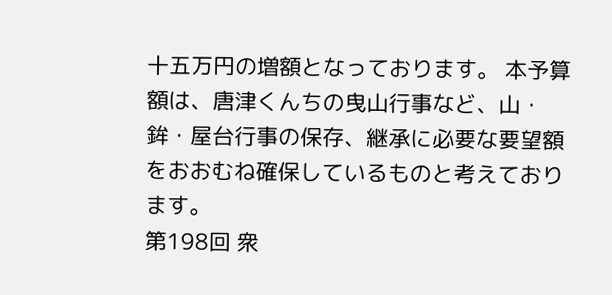十五万円の増額となっております。 本予算額は、唐津くんちの曳山行事など、山・鉾・屋台行事の保存、継承に必要な要望額をおおむね確保しているものと考えております。
第198回 衆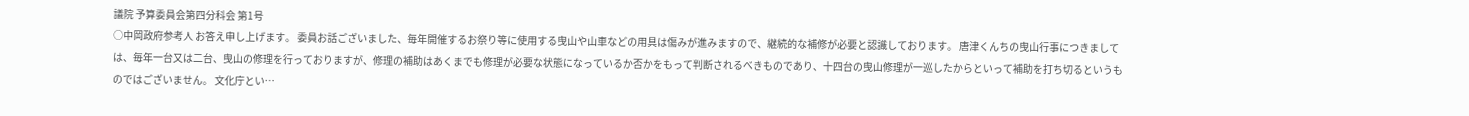議院 予算委員会第四分科会 第1号
○中岡政府参考人 お答え申し上げます。 委員お話ございました、毎年開催するお祭り等に使用する曳山や山車などの用具は傷みが進みますので、継続的な補修が必要と認識しております。 唐津くんちの曳山行事につきましては、毎年一台又は二台、曳山の修理を行っておりますが、修理の補助はあくまでも修理が必要な状態になっているか否かをもって判断されるべきものであり、十四台の曳山修理が一巡したからといって補助を打ち切るというものではございません。 文化庁とい…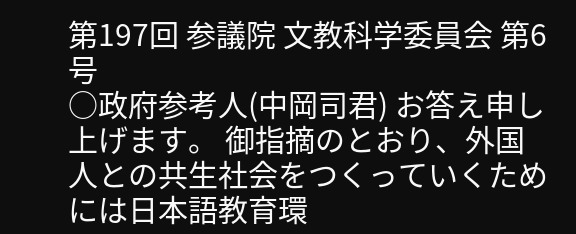第197回 参議院 文教科学委員会 第6号
○政府参考人(中岡司君) お答え申し上げます。 御指摘のとおり、外国人との共生社会をつくっていくためには日本語教育環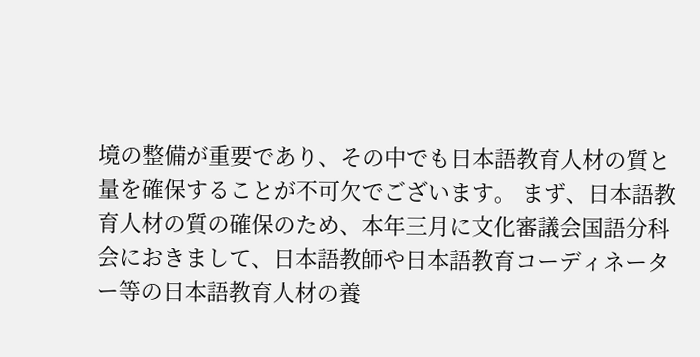境の整備が重要であり、その中でも日本語教育人材の質と量を確保することが不可欠でございます。 まず、日本語教育人材の質の確保のため、本年三月に文化審議会国語分科会におきまして、日本語教師や日本語教育コーディネーター等の日本語教育人材の養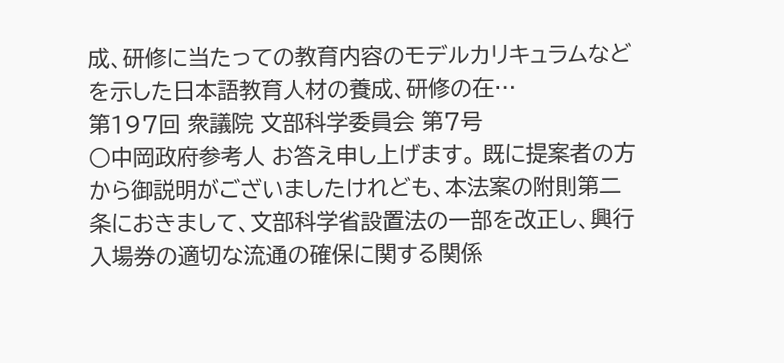成、研修に当たっての教育内容のモデルカリキュラムなどを示した日本語教育人材の養成、研修の在…
第197回 衆議院 文部科学委員会 第7号
○中岡政府参考人 お答え申し上げます。 既に提案者の方から御説明がございましたけれども、本法案の附則第二条におきまして、文部科学省設置法の一部を改正し、興行入場券の適切な流通の確保に関する関係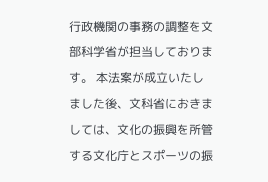行政機関の事務の調整を文部科学省が担当しております。 本法案が成立いたしました後、文科省におきましては、文化の振興を所管する文化庁とスポーツの振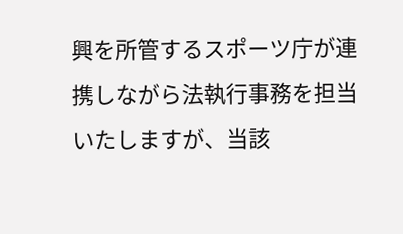興を所管するスポーツ庁が連携しながら法執行事務を担当いたしますが、当該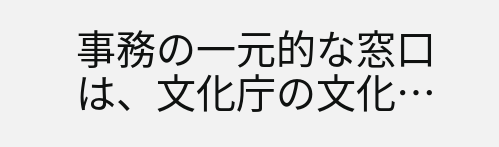事務の一元的な窓口は、文化庁の文化…